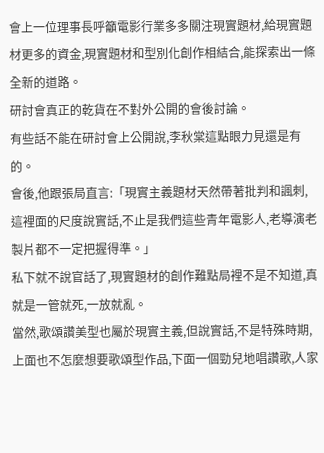會上一位理事長呼籲電影行業多多關注現實題材,給現實題材更多的資金,現實題材和型別化創作相結合,能探索出一條全新的道路。
研討會真正的乾貨在不對外公開的會後討論。
有些話不能在研討會上公開說,李秋棠這點眼力見還是有的。
會後,他跟張局直言:「現實主義題材天然帶著批判和諷刺,這裡面的尺度說實話,不止是我們這些青年電影人,老導演老製片都不一定把握得準。」
私下就不說官話了,現實題材的創作難點局裡不是不知道,真就是一管就死,一放就亂。
當然,歌頌讚美型也屬於現實主義,但說實話,不是特殊時期,上面也不怎麼想要歌頌型作品,下面一個勁兒地唱讚歌,人家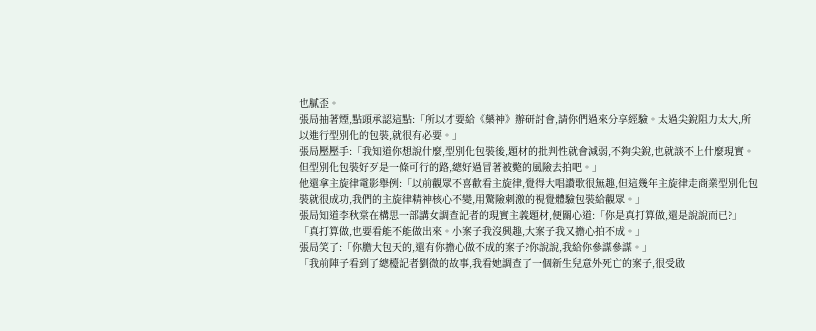也膩歪。
張局抽著煙,點頭承認這點:「所以才要給《藥神》辦研討會,請你們過來分享經驗。太過尖銳阻力太大,所以進行型別化的包裝,就很有必要。」
張局壓壓手:「我知道你想說什麼,型別化包裝後,題材的批判性就會減弱,不夠尖銳,也就談不上什麼現實。但型別化包裝好歹是一條可行的路,總好過冒著被斃的風險去拍吧。」
他還拿主旋律電影舉例:「以前觀眾不喜歡看主旋律,覺得大唱讚歌很無趣,但這幾年主旋律走商業型別化包裝就很成功,我們的主旋律精神核心不變,用驚險刺激的視覺體驗包裝給觀眾。」
張局知道李秋棠在構思一部講女調查記者的現實主義題材,便關心道:「你是真打算做,還是說說而已?」
「真打算做,也要看能不能做出來。小案子我沒興趣,大案子我又擔心拍不成。」
張局笑了:「你膽大包天的,還有你擔心做不成的案子?你說說,我給你參謀參謀。」
「我前陣子看到了總檯記者劉微的故事,我看她調查了一個新生兒意外死亡的案子,很受啟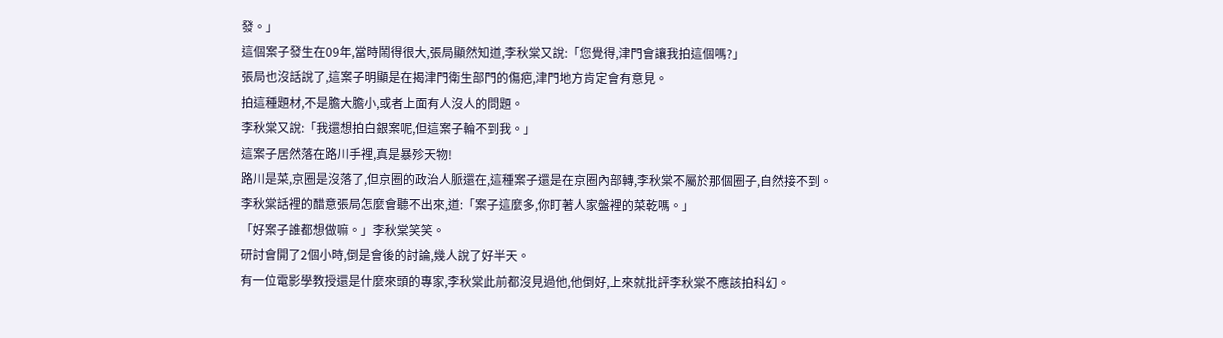發。」
這個案子發生在09年,當時鬧得很大,張局顯然知道,李秋棠又說:「您覺得,津門會讓我拍這個嗎?」
張局也沒話說了,這案子明顯是在揭津門衛生部門的傷疤,津門地方肯定會有意見。
拍這種題材,不是膽大膽小,或者上面有人沒人的問題。
李秋棠又說:「我還想拍白銀案呢,但這案子輪不到我。」
這案子居然落在路川手裡,真是暴殄天物!
路川是菜,京圈是沒落了,但京圈的政治人脈還在,這種案子還是在京圈內部轉,李秋棠不屬於那個圈子,自然接不到。
李秋棠話裡的醋意張局怎麼會聽不出來,道:「案子這麼多,你盯著人家盤裡的菜乾嗎。」
「好案子誰都想做嘛。」李秋棠笑笑。
研討會開了2個小時,倒是會後的討論,幾人說了好半天。
有一位電影學教授還是什麼來頭的專家,李秋棠此前都沒見過他,他倒好,上來就批評李秋棠不應該拍科幻。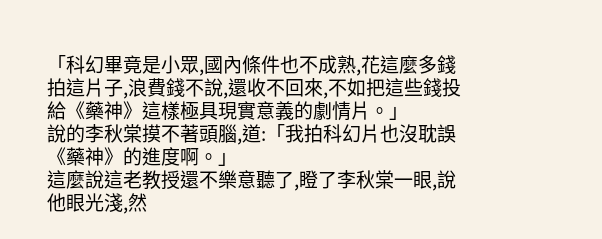「科幻畢竟是小眾,國內條件也不成熟,花這麼多錢拍這片子,浪費錢不說,還收不回來,不如把這些錢投給《藥神》這樣極具現實意義的劇情片。」
說的李秋棠摸不著頭腦,道:「我拍科幻片也沒耽誤《藥神》的進度啊。」
這麼說這老教授還不樂意聽了,瞪了李秋棠一眼,說他眼光淺,然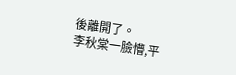後離開了。
李秋棠一臉懵,平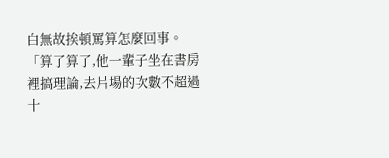白無故挨頓罵算怎麼回事。
「算了算了,他一輩子坐在書房裡搞理論,去片場的次數不超過十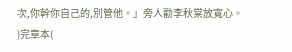次,你幹你自己的,別管他。」旁人勸李秋棠放寬心。
)完章本(